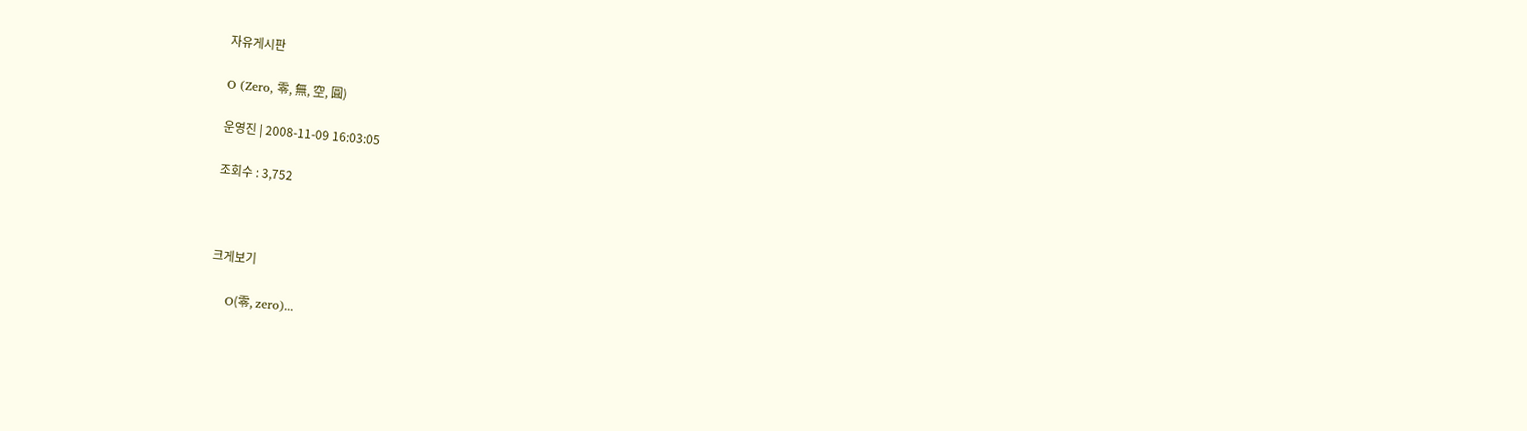자유게시판

O (Zero, 零, 無, 空, 圓)

운영진 | 2008-11-09 16:03:05

조회수 : 3,752



크게보기

    O(零, zero)...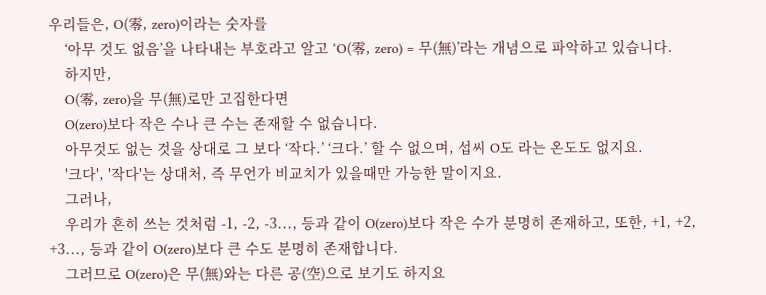우리들은, O(零, zero)이라는 숫자를
    ‘아무 것도 없음’을 나타내는 부호라고 알고 ‘O(零, zero) = 무(無)’라는 개념으로 파악하고 있습니다.
    하지만,
    O(零, zero)을 무(無)로만 고집한다면
    O(zero)보다 작은 수나 큰 수는 존재할 수 없습니다.
    아무것도 없는 것을 상대로 그 보다 ‘작다.’ ‘크다.’ 할 수 없으며, 섭씨 O도 라는 온도도 없지요.
    '크다', '작다'는 상대처, 즉 무언가 비교치가 있을때만 가능한 말이지요.
    그러나,
    우리가 흔히 쓰는 것처럼 -1, -2, -3..., 등과 같이 O(zero)보다 작은 수가 분명히 존재하고, 또한, +1, +2, +3..., 등과 같이 O(zero)보다 큰 수도 분명히 존재합니다.
    그러므로 O(zero)은 무(無)와는 다른 공(空)으로 보기도 하지요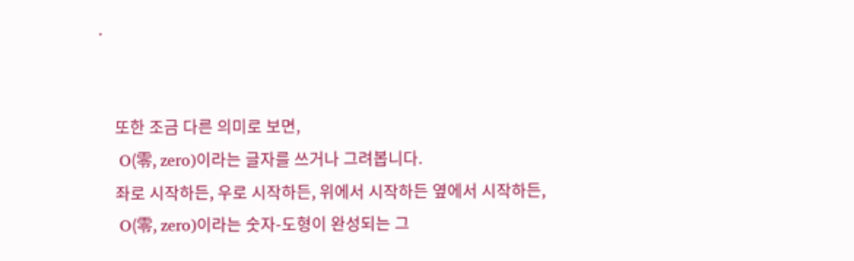.


    또한 조금 다른 의미로 보면,
    O(零, zero)이라는 글자를 쓰거나 그려봅니다.
    좌로 시작하든, 우로 시작하든, 위에서 시작하든 옆에서 시작하든,
    O(零, zero)이라는 숫자-도형이 완성되는 그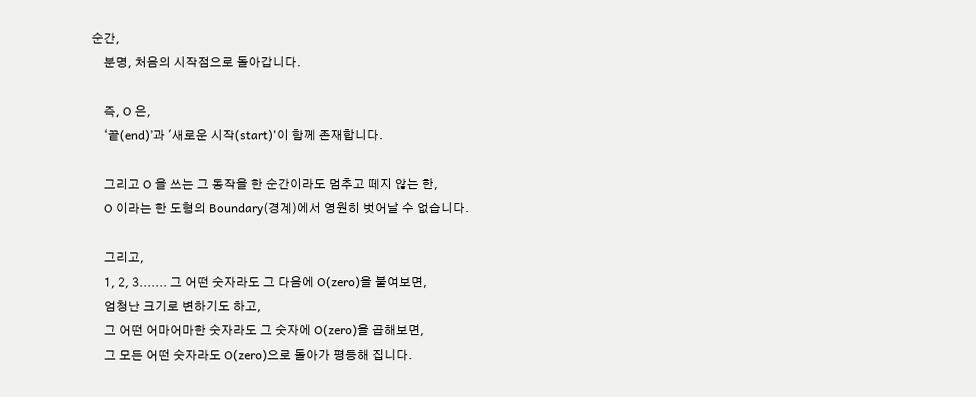순간,
    분명, 처음의 시작점으로 돌아갑니다.

    즉, O 은,
    ‘끝(end)’과 '새로운 시작(start)'이 함께 존재합니다.

    그리고 O 을 쓰는 그 동작을 한 순간이라도 멈추고 떼지 않는 한,
    O 이라는 한 도형의 Boundary(경계)에서 영원히 벗어날 수 없습니다.

    그리고,
    1, 2, 3....... 그 어떤 숫자라도 그 다음에 O(zero)을 붙여보면,
    엄청난 크기로 변하기도 하고,
    그 어떤 어마어마한 숫자라도 그 숫자에 O(zero)을 곱해보면,
    그 모든 어떤 숫자라도 O(zero)으로 돌아가 평등해 집니다.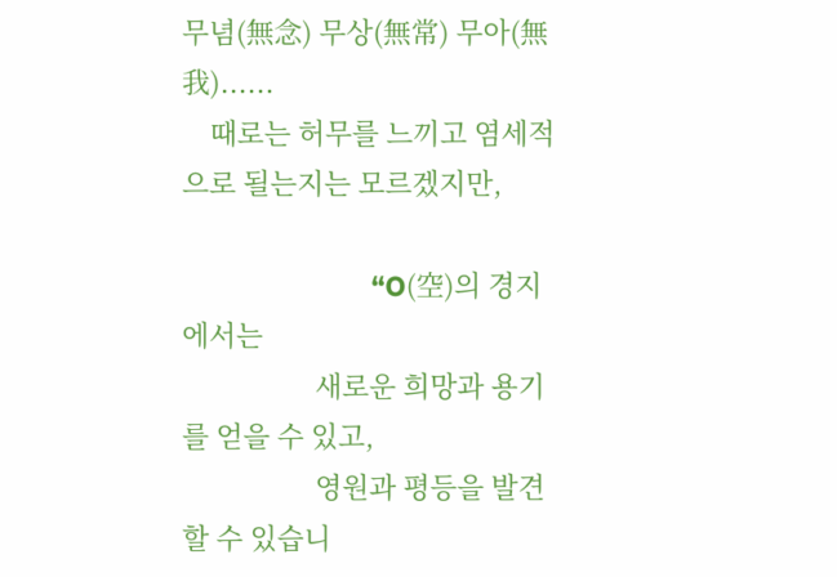무념(無念) 무상(無常) 무아(無我)......
    때로는 허무를 느끼고 염세적으로 될는지는 모르겠지만,

                           “O(空)의 경지에서는
                   새로운 희망과 용기를 얻을 수 있고,
                   영원과 평등을 발견할 수 있습니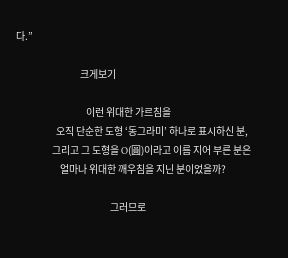다.”

                                크게보기

                                   이런 위대한 가르침을
                    오직 단순한 도형 ‘동그라미’ 하나로 표시하신 분,
                  그리고 그 도형을 O(圓)이라고 이름 지어 부른 분은
                      얼마나 위대한 깨우침을 지닌 분이었을까?

                                               그러므로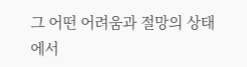그 어떤 어려움과 절망의 상태에서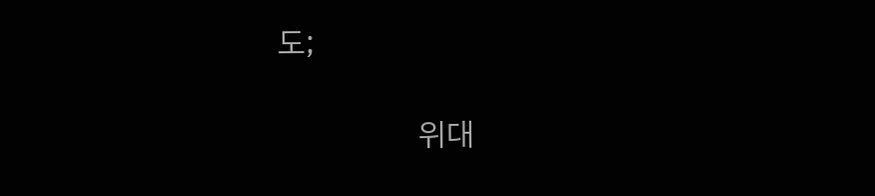도;

                    위대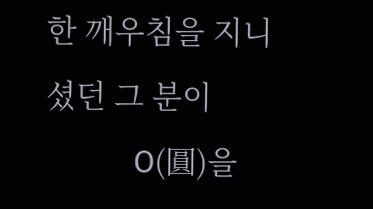한 깨우침을 지니셨던 그 분이
           O(圓)을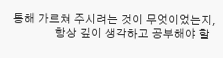통해 가르쳐 주시려는 것이 무엇이었는지,
              항상 깊이 생각하고 공부해야 할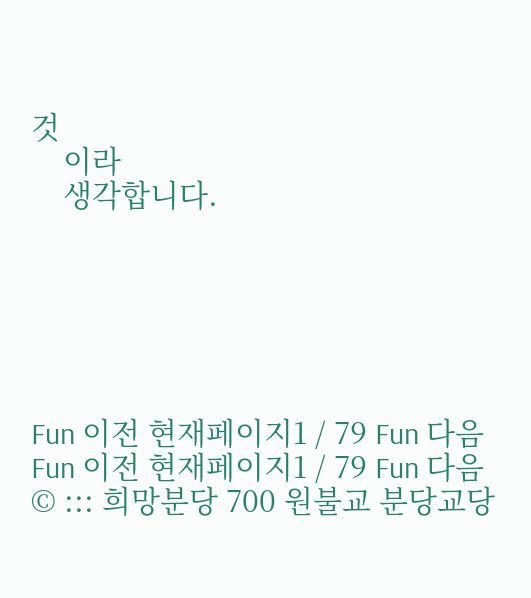것
    이라
    생각합니다.






Fun 이전 현재페이지1 / 79 Fun 다음
Fun 이전 현재페이지1 / 79 Fun 다음
© ::: 희망분당 700 원불교 분당교당